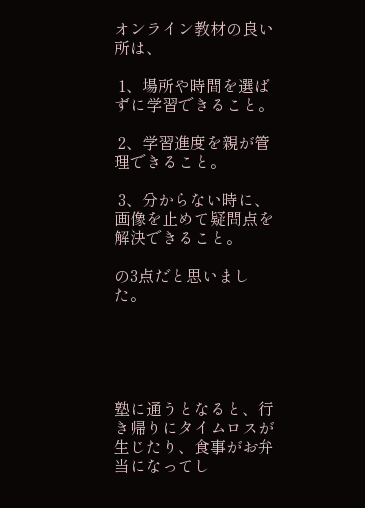オンライン教材の良い所は、

 1、場所や時間を選ばずに学習できること。

 2、学習進度を親が管理できること。

 3、分からない時に、画像を止めて疑問点を解決できること。

の3点だと思いました。





塾に通うとなると、行き帰りにタイムロスが生じたり、食事がお弁当になってし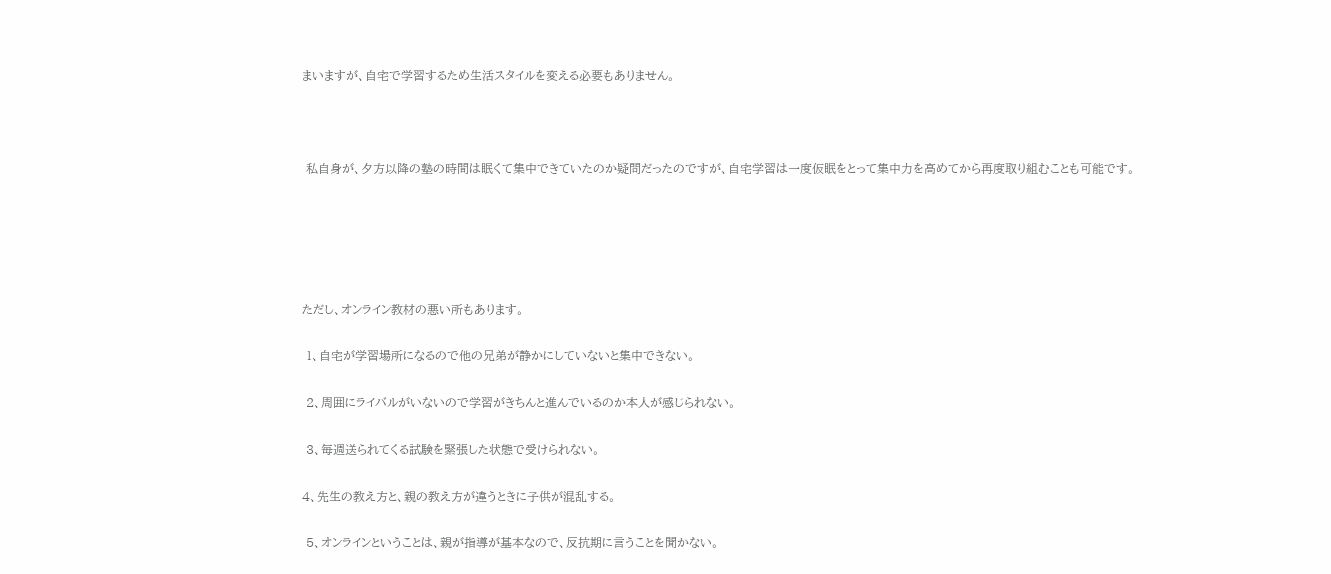まいますが、自宅で学習するため生活スタイルを変える必要もありません。



 私自身が、夕方以降の塾の時間は眠くて集中できていたのか疑問だったのですが、自宅学習は一度仮眠をとって集中力を高めてから再度取り組むことも可能です。





ただし、オンライン教材の悪い所もあります。

 1、自宅が学習場所になるので他の兄弟が静かにしていないと集中できない。

 2、周囲にライバルがいないので学習がきちんと進んでいるのか本人が感じられない。

 3、毎週送られてくる試験を緊張した状態で受けられない。

4、先生の教え方と、親の教え方が違うときに子供が混乱する。

 5、オンラインということは、親が指導が基本なので、反抗期に言うことを聞かない。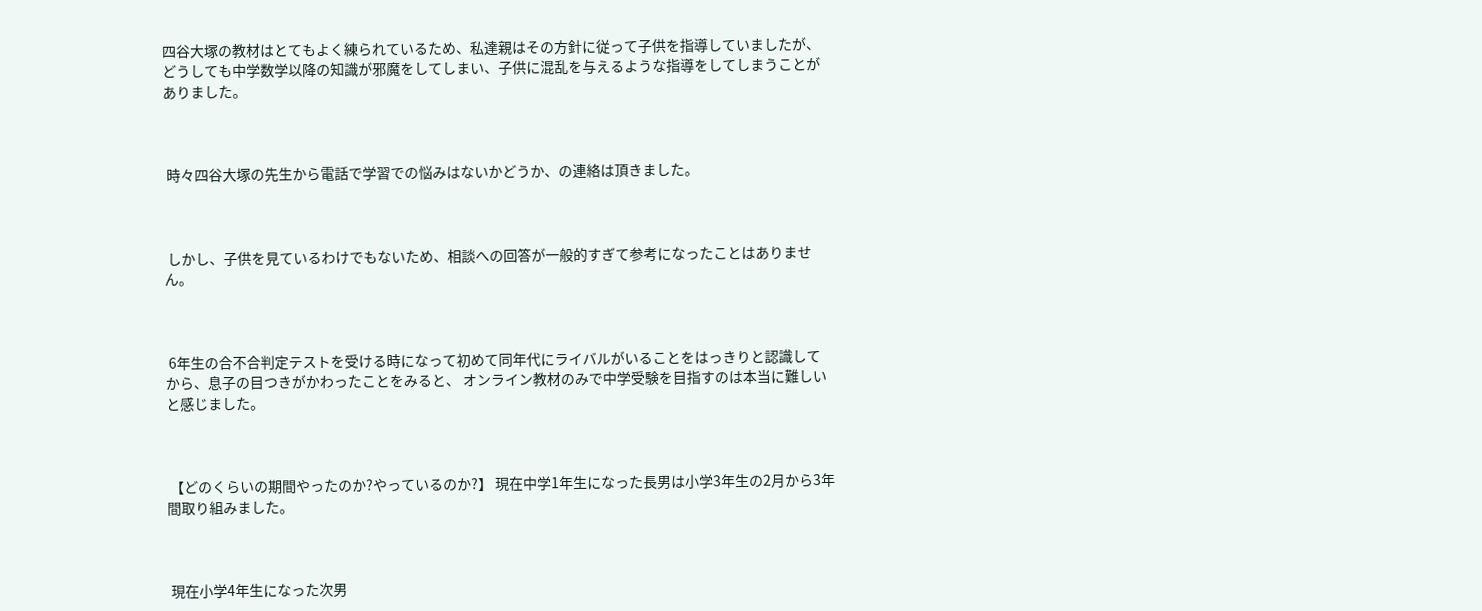四谷大塚の教材はとてもよく練られているため、私達親はその方針に従って子供を指導していましたが、 どうしても中学数学以降の知識が邪魔をしてしまい、子供に混乱を与えるような指導をしてしまうことがありました。



 時々四谷大塚の先生から電話で学習での悩みはないかどうか、の連絡は頂きました。



 しかし、子供を見ているわけでもないため、相談への回答が一般的すぎて参考になったことはありません。



 6年生の合不合判定テストを受ける時になって初めて同年代にライバルがいることをはっきりと認識してから、息子の目つきがかわったことをみると、 オンライン教材のみで中学受験を目指すのは本当に難しいと感じました。



 【どのくらいの期間やったのか?やっているのか?】 現在中学1年生になった長男は小学3年生の2月から3年間取り組みました。



 現在小学4年生になった次男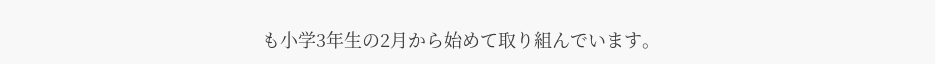も小学3年生の2月から始めて取り組んでいます。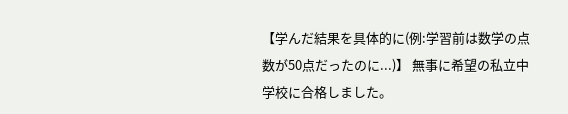【学んだ結果を具体的に(例:学習前は数学の点数が50点だったのに...)】 無事に希望の私立中学校に合格しました。